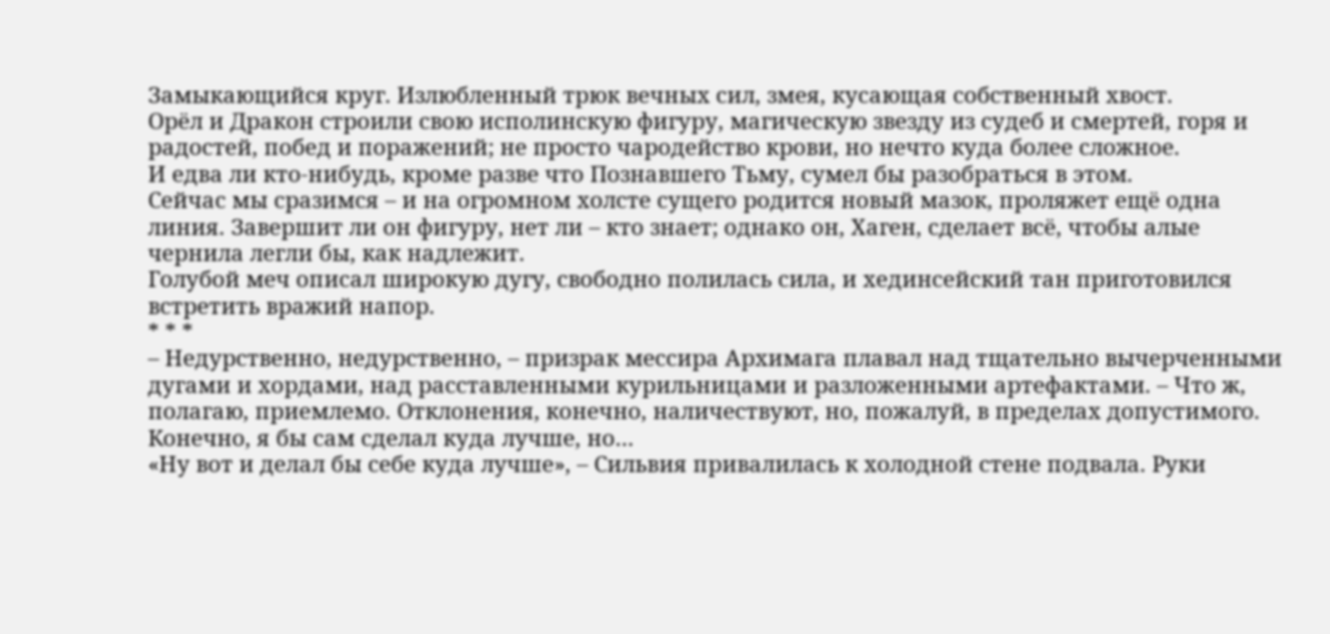Замыкающийся круг. Излюбленный трюк вечных сил, змея, кусающая собственный хвост.
Орёл и Дракон строили свою исполинскую фигуру, магическую звезду из судеб и смертей, горя и радостей, побед и поражений; не просто чародейство крови, но нечто куда более сложное.
И едва ли кто-нибудь, кроме разве что Познавшего Тьму, сумел бы разобраться в этом.
Сейчас мы сразимся – и на огромном холсте сущего родится новый мазок, проляжет ещё одна линия. Завершит ли он фигуру, нет ли – кто знает; однако он, Хаген, сделает всё, чтобы алые чернила легли бы, как надлежит.
Голубой меч описал широкую дугу, свободно полилась сила, и хединсейский тан приготовился встретить вражий напор.
* * *
– Недурственно, недурственно, – призрак мессира Архимага плавал над тщательно вычерченными дугами и хордами, над расставленными курильницами и разложенными артефактами. – Что ж, полагаю, приемлемо. Отклонения, конечно, наличествуют, но, пожалуй, в пределах допустимого. Конечно, я бы сам сделал куда лучше, но…
«Ну вот и делал бы себе куда лучше», – Сильвия привалилась к холодной стене подвала. Руки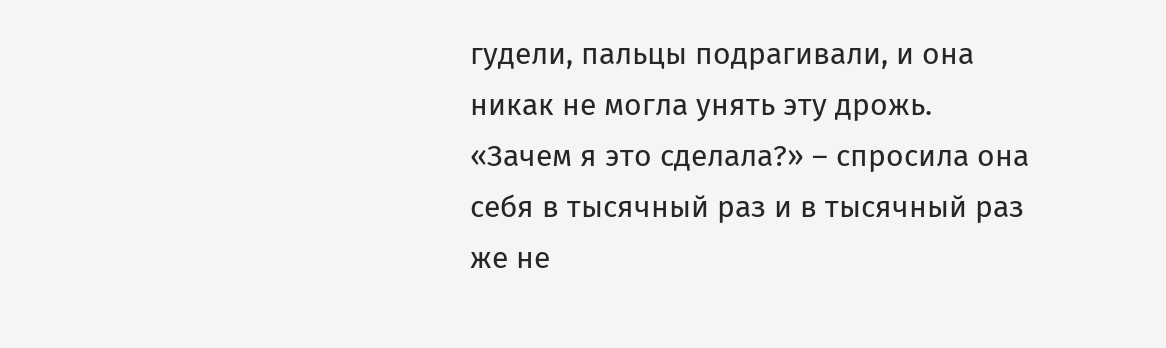гудели, пальцы подрагивали, и она никак не могла унять эту дрожь.
«Зачем я это сделала?» – спросила она себя в тысячный раз и в тысячный раз же не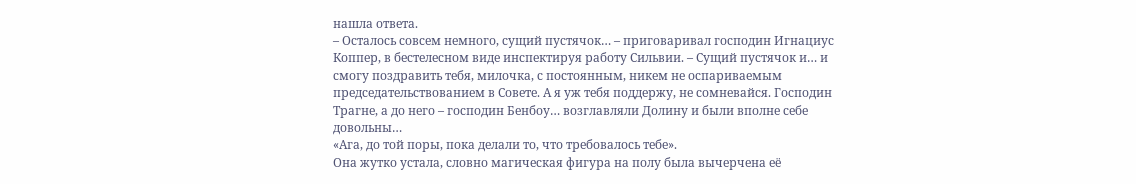нашла ответа.
– Осталось совсем немного, сущий пустячок… – приговаривал господин Игнациус Коппер, в бестелесном виде инспектируя работу Сильвии. – Сущий пустячок и… и смогу поздравить тебя, милочка, с постоянным, никем не оспариваемым председательствованием в Совете. А я уж тебя поддержу, не сомневайся. Господин Трагне, а до него – господин Бенбоу… возглавляли Долину и были вполне себе довольны…
«Ага, до той поры, пока делали то, что требовалось тебе».
Она жутко устала, словно магическая фигура на полу была вычерчена её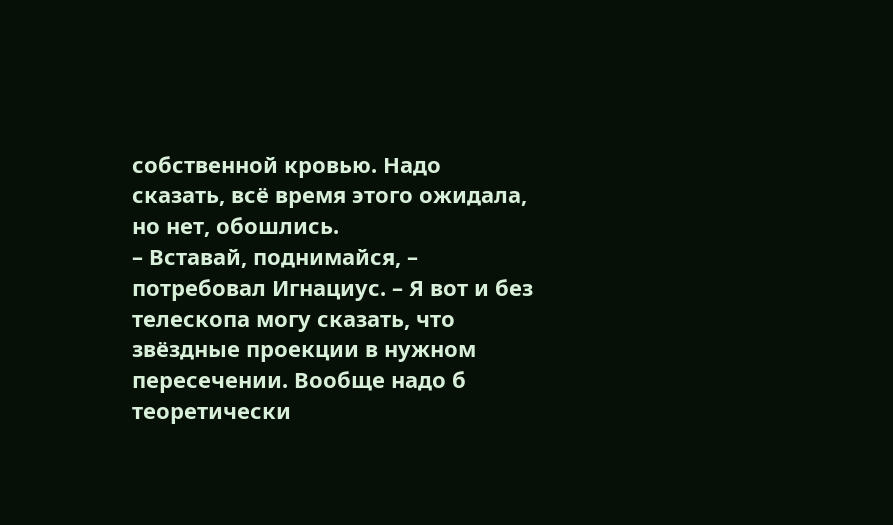собственной кровью. Надо сказать, всё время этого ожидала, но нет, обошлись.
– Вставай, поднимайся, – потребовал Игнациус. – Я вот и без телескопа могу сказать, что звёздные проекции в нужном пересечении. Вообще надо б теоретически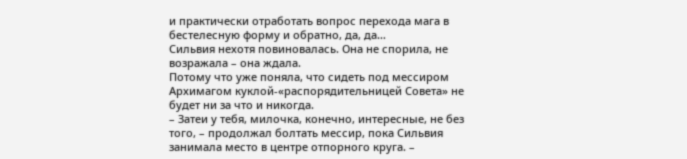и практически отработать вопрос перехода мага в бестелесную форму и обратно, да, да…
Сильвия нехотя повиновалась. Она не спорила, не возражала – она ждала.
Потому что уже поняла, что сидеть под мессиром Архимагом куклой-«распорядительницей Совета» не будет ни за что и никогда.
– Затеи у тебя, милочка, конечно, интересные, не без того, – продолжал болтать мессир, пока Сильвия занимала место в центре отпорного круга. –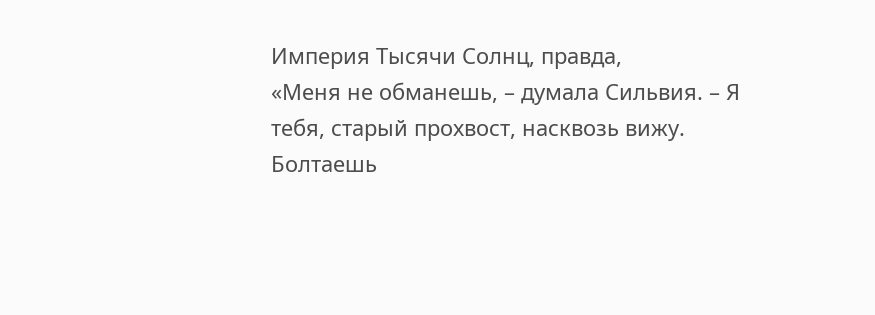Империя Тысячи Солнц, правда,
«Меня не обманешь, – думала Сильвия. – Я тебя, старый прохвост, насквозь вижу. Болтаешь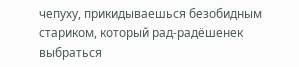чепуху, прикидываешься безобидным стариком, который рад-радёшенек выбраться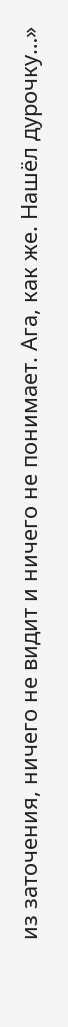из заточения, ничего не видит и ничего не понимает. Ага, как же. Нашёл дурочку…»